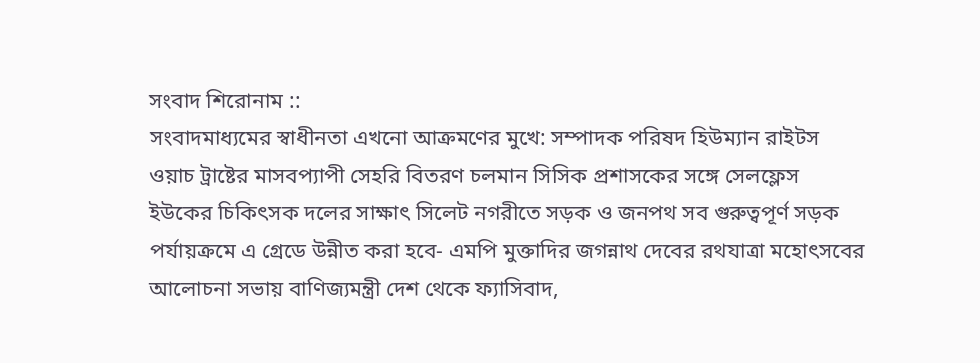সংবাদ শিরোনাম ::
সংবাদমাধ্যমের স্বাধীনতা এখনো আক্রমণের মুখে: সম্পাদক পরিষদ হিউম্যান রাইটস ওয়াচ ট্রাষ্টের মাসবপ্যাপী সেহরি বিতরণ চলমান সিসিক প্রশাসকের সঙ্গে সেলফ্লেস ইউকের চিকিৎসক দলের সাক্ষাৎ সিলেট নগরীতে সড়ক ও জনপথ সব গুরুত্বপূর্ণ সড়ক পর্যায়ক্রমে এ গ্রেডে উন্নীত করা হবে- এমপি মুক্তাদির জগন্নাথ দেবের রথযাত্রা মহোৎসবের আলোচনা সভায় বাণিজ্যমন্ত্রী দেশ থেকে ফ্যাসিবাদ,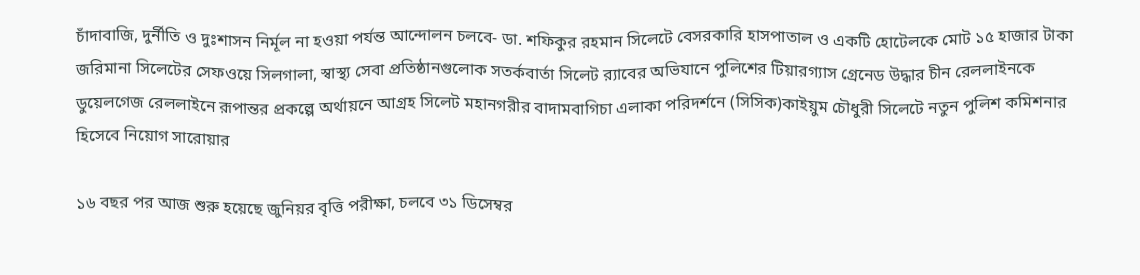চাঁদাবাজি, দুর্নীতি ও দুঃশাসন নির্মূল না হওয়া পর্যন্ত আন্দোলন চলবে- ডা. শফিকুর রহমান সিলেটে বেসরকারি হাসপাতাল ও একটি হোটেলকে মোট ১৫ হাজার টাকা জরিমানা সিলেটের সেফওয়ে সিলগালা, স্বাস্থ্য সেবা প্রতিষ্ঠানগুলোক সতর্কবার্তা সিলেট র‌্যাবের অভিযানে পুলিশের টিয়ারগ্যাস গ্রেনেড উদ্ধার চীন রেললাইনকে ডুয়েলগেজ রেললাইনে রূপান্তর প্রকল্পে অর্থায়নে আগ্রহ সিলেট মহানগরীর বাদামবাগিচা এলাকা পরিদর্শনে (সিসিক)কাইয়ুম চৌধুরী সিলেটে নতুন পুলিশ কমিশনার হিসেবে নিয়োগ সারোয়ার

১৬ বছর পর আজ শুরু হয়েছে জুনিয়র বৃত্তি পরীক্ষা, চলবে ৩১ ডিসেম্বর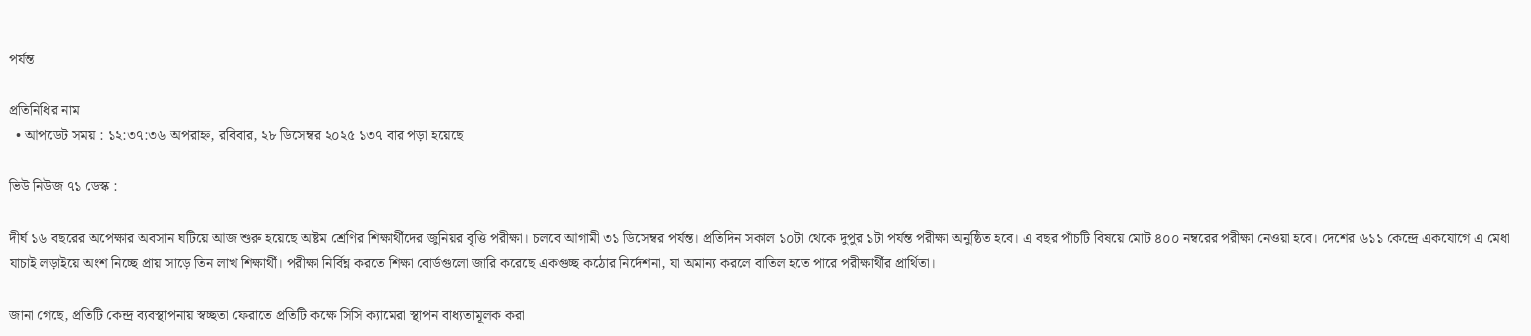পর্যন্ত

প্রতিনিধির নাম
  • আপডেট সময় : ১২:৩৭:৩৬ অপরাহ্ন, রবিবার, ২৮ ডিসেম্বর ২০২৫ ১৩৭ বার পড়া হয়েছে

ভিউ নিউজ ৭১ ডেস্ক :

দীর্ঘ ১৬ বছরের অপেক্ষার অবসান ঘটিয়ে আজ শুরু হয়েছে অষ্টম শ্রেণির শিক্ষার্থীদের জুনিয়র বৃত্তি পরীক্ষা। চলবে আগামী ৩১ ডিসেম্বর পর্যন্ত। প্রতিদিন সকাল ১০টা থেকে দুপুর ১টা পর্যন্ত পরীক্ষা অনুষ্ঠিত হবে। এ বছর পাঁচটি বিষয়ে মোট ৪০০ নম্বরের পরীক্ষা নেওয়া হবে। দেশের ৬১১ কেন্দ্রে একযোগে এ মেধা যাচাই লড়াইয়ে অংশ নিচ্ছে প্রায় সাড়ে তিন লাখ শিক্ষার্থী। পরীক্ষা নির্বিঘ্ন করতে শিক্ষা বোর্ডগুলো জারি করেছে একগুচ্ছ কঠোর নির্দেশনা, যা অমান্য করলে বাতিল হতে পারে পরীক্ষার্থীর প্রার্থিতা।

জানা গেছে, প্রতিটি কেন্দ্র ব্যবস্থাপনায় স্বচ্ছতা ফেরাতে প্রতিটি কক্ষে সিসি ক্যামেরা স্থাপন বাধ্যতামূলক করা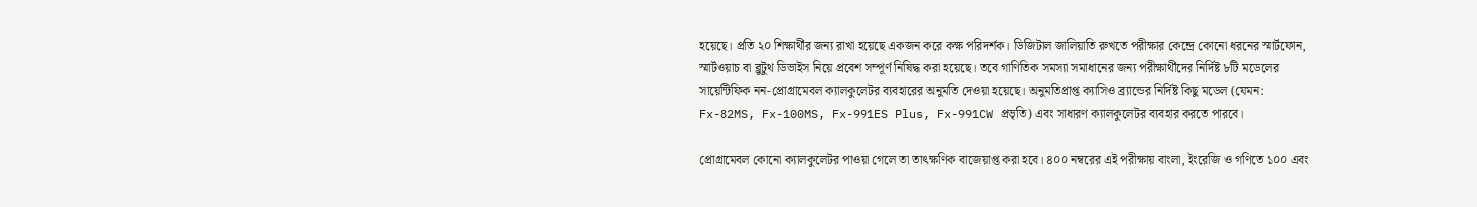হয়েছে। প্রতি ২০ শিক্ষার্থীর জন্য রাখা হয়েছে একজন করে কক্ষ পরিদর্শক। ডিজিটাল জালিয়াতি রুখতে পরীক্ষার কেন্দ্রে কোনো ধরনের স্মার্টফোন, স্মার্টওয়াচ বা ব্লুটুথ ডিভাইস নিয়ে প্রবেশ সম্পূর্ণ নিষিদ্ধ করা হয়েছে। তবে গাণিতিক সমস্যা সমাধানের জন্য পরীক্ষার্থীদের নির্দিষ্ট ৮টি মডেলের সায়েন্টিফিক নন-প্রোগ্রামেবল ক্যালকুলেটর ব্যবহারের অনুমতি দেওয়া হয়েছে। অনুমতিপ্রাপ্ত ক্যাসিও ব্র্যান্ডের নির্দিষ্ট কিছু মডেল (যেমন: Fx-82MS, Fx-100MS, Fx-991ES Plus, Fx-991CW প্রভৃতি) এবং সাধারণ ক্যালকুলেটর ব্যবহার করতে পারবে।

প্রোগ্রামেবল কোনো ক্যালকুলেটর পাওয়া গেলে তা তাৎক্ষণিক বাজেয়াপ্ত করা হবে। ৪০০ নম্বরের এই পরীক্ষায় বাংলা, ইংরেজি ও গণিতে ১০০ এবং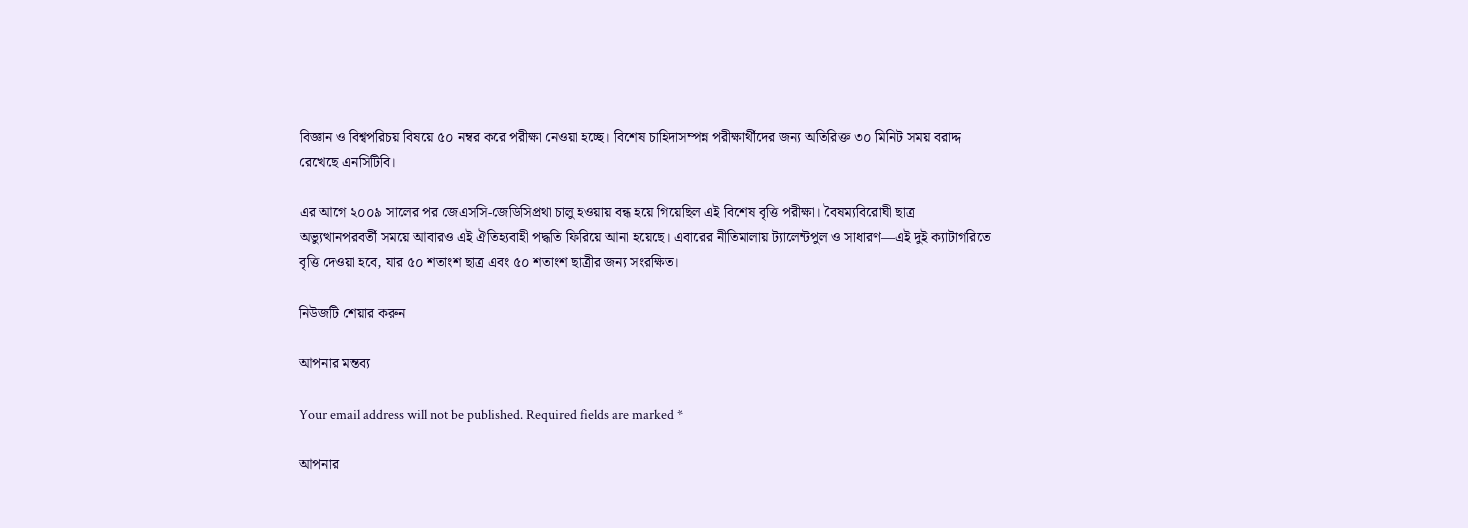বিজ্ঞান ও বিশ্বপরিচয় বিষয়ে ৫০ নম্বর করে পরীক্ষা নেওয়া হচ্ছে। বিশেষ চাহিদাসম্পন্ন পরীক্ষার্থীদের জন্য অতিরিক্ত ৩০ মিনিট সময় বরাদ্দ রেখেছে এনসিটিবি।

এর আগে ২০০৯ সালের পর জেএসসি-জেডিসিপ্রথা চালু হওয়ায় বন্ধ হয়ে গিয়েছিল এই বিশেষ বৃত্তি পরীক্ষা। বৈষম্যবিরোঘী ছাত্র অভ্যুত্থানপরবর্তী সময়ে আবারও এই ঐতিহ্যবাহী পদ্ধতি ফিরিয়ে আনা হয়েছে। এবারের নীতিমালায় ট্যালেন্টপুল ও সাধারণ—এই দুই ক্যাটাগরিতে বৃত্তি দেওয়া হবে, যার ৫০ শতাংশ ছাত্র এবং ৫০ শতাংশ ছাত্রীর জন্য সংরক্ষিত।

নিউজটি শেয়ার করুন

আপনার মন্তব্য

Your email address will not be published. Required fields are marked *

আপনার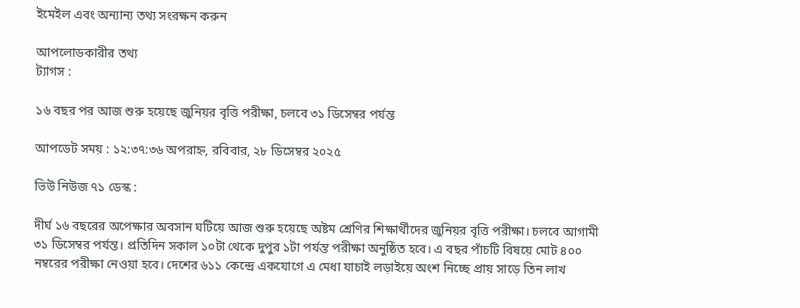ইমেইল এবং অন্যান্য তথ্য সংরক্ষন করুন

আপলোডকারীর তথ্য
ট্যাগস :

১৬ বছর পর আজ শুরু হয়েছে জুনিয়র বৃত্তি পরীক্ষা, চলবে ৩১ ডিসেম্বর পর্যন্ত

আপডেট সময় : ১২:৩৭:৩৬ অপরাহ্ন, রবিবার, ২৮ ডিসেম্বর ২০২৫

ভিউ নিউজ ৭১ ডেস্ক :

দীর্ঘ ১৬ বছরের অপেক্ষার অবসান ঘটিয়ে আজ শুরু হয়েছে অষ্টম শ্রেণির শিক্ষার্থীদের জুনিয়র বৃত্তি পরীক্ষা। চলবে আগামী ৩১ ডিসেম্বর পর্যন্ত। প্রতিদিন সকাল ১০টা থেকে দুপুর ১টা পর্যন্ত পরীক্ষা অনুষ্ঠিত হবে। এ বছর পাঁচটি বিষয়ে মোট ৪০০ নম্বরের পরীক্ষা নেওয়া হবে। দেশের ৬১১ কেন্দ্রে একযোগে এ মেধা যাচাই লড়াইয়ে অংশ নিচ্ছে প্রায় সাড়ে তিন লাখ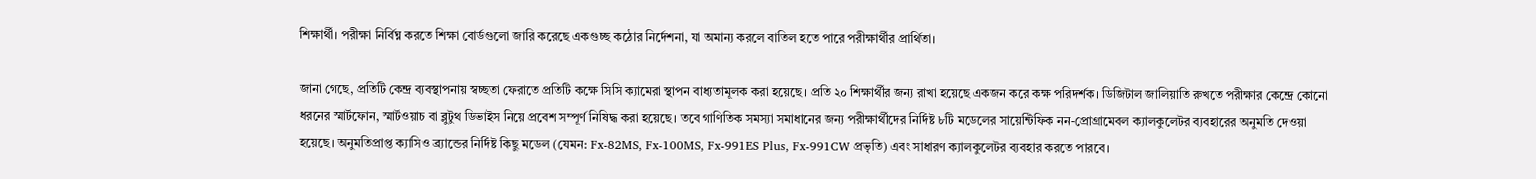শিক্ষার্থী। পরীক্ষা নির্বিঘ্ন করতে শিক্ষা বোর্ডগুলো জারি করেছে একগুচ্ছ কঠোর নির্দেশনা, যা অমান্য করলে বাতিল হতে পারে পরীক্ষার্থীর প্রার্থিতা।

জানা গেছে, প্রতিটি কেন্দ্র ব্যবস্থাপনায় স্বচ্ছতা ফেরাতে প্রতিটি কক্ষে সিসি ক্যামেরা স্থাপন বাধ্যতামূলক করা হয়েছে। প্রতি ২০ শিক্ষার্থীর জন্য রাখা হয়েছে একজন করে কক্ষ পরিদর্শক। ডিজিটাল জালিয়াতি রুখতে পরীক্ষার কেন্দ্রে কোনো ধরনের স্মার্টফোন, স্মার্টওয়াচ বা ব্লুটুথ ডিভাইস নিয়ে প্রবেশ সম্পূর্ণ নিষিদ্ধ করা হয়েছে। তবে গাণিতিক সমস্যা সমাধানের জন্য পরীক্ষার্থীদের নির্দিষ্ট ৮টি মডেলের সায়েন্টিফিক নন-প্রোগ্রামেবল ক্যালকুলেটর ব্যবহারের অনুমতি দেওয়া হয়েছে। অনুমতিপ্রাপ্ত ক্যাসিও ব্র্যান্ডের নির্দিষ্ট কিছু মডেল (যেমন: Fx-82MS, Fx-100MS, Fx-991ES Plus, Fx-991CW প্রভৃতি) এবং সাধারণ ক্যালকুলেটর ব্যবহার করতে পারবে।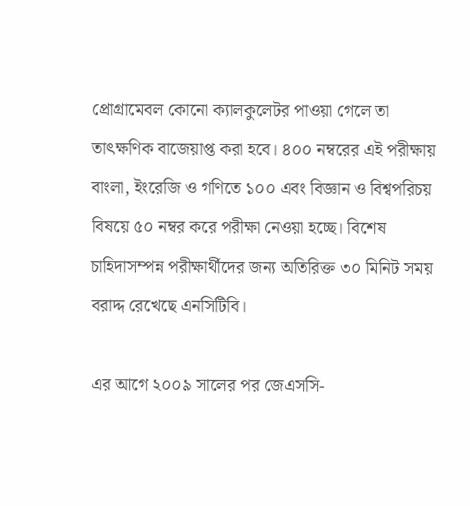প্রোগ্রামেবল কোনো ক্যালকুলেটর পাওয়া গেলে তা তাৎক্ষণিক বাজেয়াপ্ত করা হবে। ৪০০ নম্বরের এই পরীক্ষায় বাংলা, ইংরেজি ও গণিতে ১০০ এবং বিজ্ঞান ও বিশ্বপরিচয় বিষয়ে ৫০ নম্বর করে পরীক্ষা নেওয়া হচ্ছে। বিশেষ চাহিদাসম্পন্ন পরীক্ষার্থীদের জন্য অতিরিক্ত ৩০ মিনিট সময় বরাদ্দ রেখেছে এনসিটিবি।

এর আগে ২০০৯ সালের পর জেএসসি-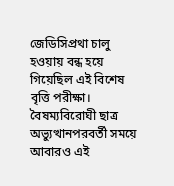জেডিসিপ্রথা চালু হওয়ায় বন্ধ হয়ে গিয়েছিল এই বিশেষ বৃত্তি পরীক্ষা। বৈষম্যবিরোঘী ছাত্র অভ্যুত্থানপরবর্তী সময়ে আবারও এই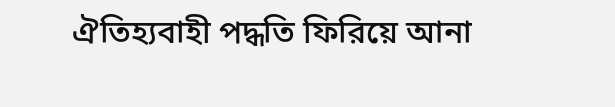ঐতিহ্যবাহী পদ্ধতি ফিরিয়ে আনা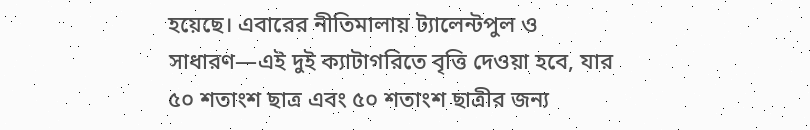হয়েছে। এবারের নীতিমালায় ট্যালেন্টপুল ও সাধারণ—এই দুই ক্যাটাগরিতে বৃত্তি দেওয়া হবে, যার ৫০ শতাংশ ছাত্র এবং ৫০ শতাংশ ছাত্রীর জন্য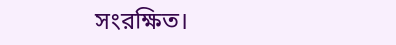সংরক্ষিত।